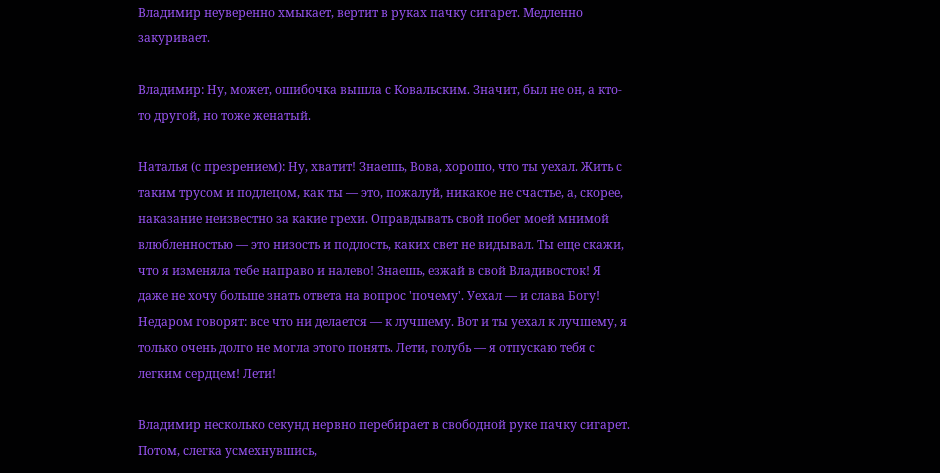Владимир неуверенно хмыкает, вертит в руках пачку сигарет. Медленно закуривает.

Владимир: Ну, может, ошибочка вышла с Ковальским. Значит, был не он, а кто-то другой, но тоже женатый.

Наталья (с презрением): Ну, хватит! Знаешь, Вова, хорошо, что ты уехал. Жить с таким трусом и подлецом, как ты — это, пожалуй, никакое не счастье, а, скорее, наказание неизвестно за какие грехи. Оправдывать свой побег моей мнимой влюбленностью — это низость и подлость, каких свет не видывал. Ты еще скажи, что я изменяла тебе направо и налево! Знаешь, езжай в свой Владивосток! Я даже не хочу больше знать ответа на вопрос 'почему'. Уехал — и слава Богу! Недаром говорят: все что ни делается — к лучшему. Вот и ты уехал к лучшему, я только очень долго не могла этого понять. Лети, голубь — я отпускаю тебя с легким сердцем! Лети!

Владимир несколько секунд нервно перебирает в свободной руке пачку сигарет. Потом, слегка усмехнувшись,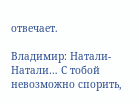отвечает.

Владимир: Натали-Натали… С тобой невозможно спорить,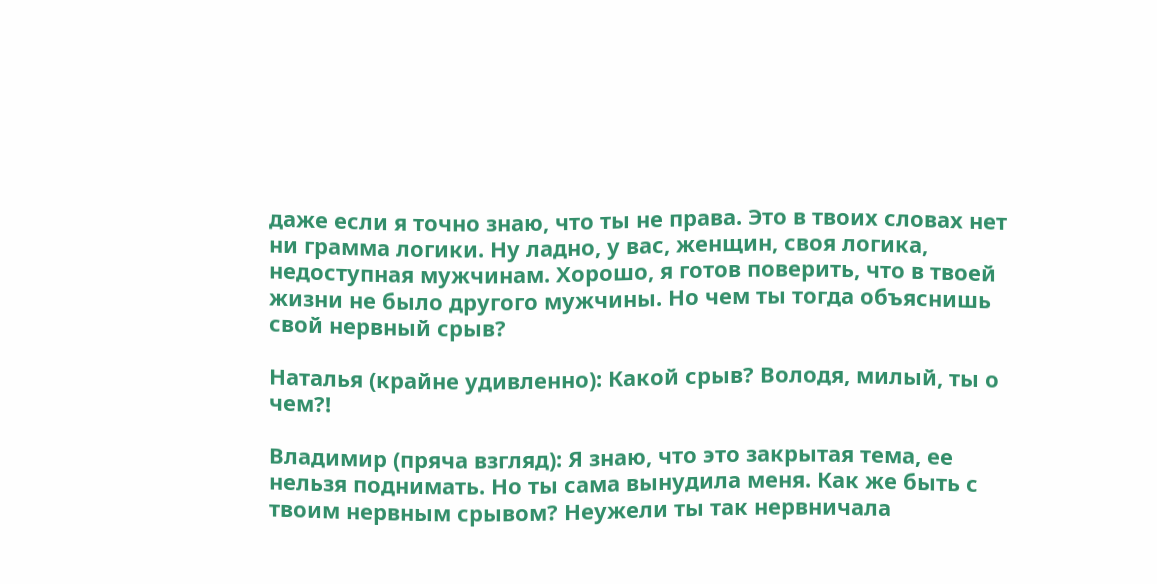даже если я точно знаю, что ты не права. Это в твоих словах нет ни грамма логики. Ну ладно, у вас, женщин, своя логика, недоступная мужчинам. Хорошо, я готов поверить, что в твоей жизни не было другого мужчины. Но чем ты тогда объяснишь свой нервный срыв?

Наталья (крайне удивленно): Какой срыв? Володя, милый, ты о чем?!

Владимир (пряча взгляд): Я знаю, что это закрытая тема, ее нельзя поднимать. Но ты сама вынудила меня. Как же быть с твоим нервным срывом? Неужели ты так нервничала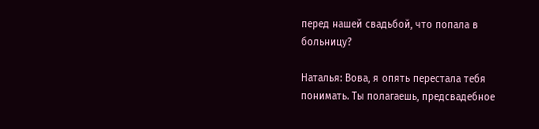перед нашей свадьбой, что попала в больницу?

Наталья: Вова, я опять перестала тебя понимать. Ты полагаешь, предсвадебное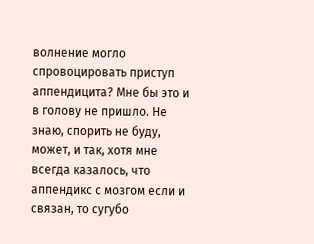волнение могло спровоцировать приступ аппендицита? Мне бы это и в голову не пришло. Не знаю, спорить не буду, может, и так, хотя мне всегда казалось, что аппендикс с мозгом если и связан, то сугубо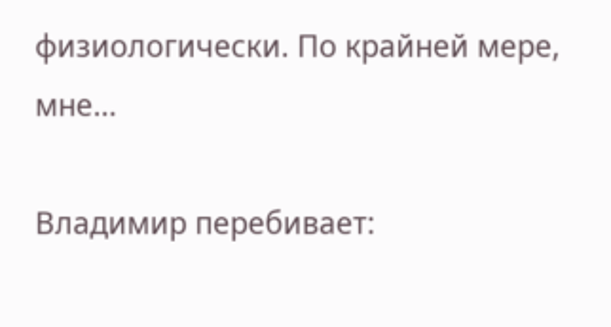физиологически. По крайней мере, мне…

Владимир перебивает: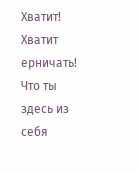Хватит! Хватит ерничать! Что ты здесь из себя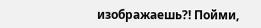изображаешь?! Пойми,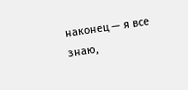наконец — я все знаю,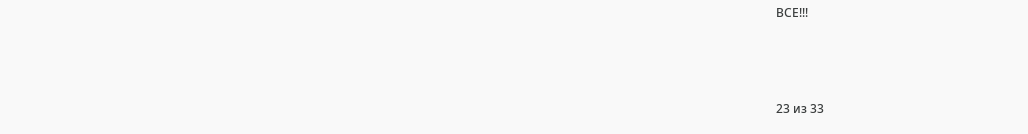ВСЕ!!!



23 из 33